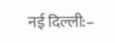नई दिल्ली:–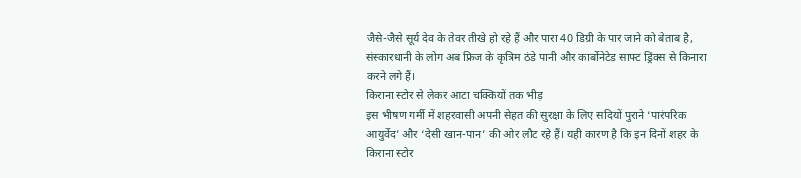जैसे-जैसे सूर्य देव के तेवर तीखे हो रहे हैं और पारा 40 डिग्री के पार जाने को बेताब है, संस्कारधानी के लोग अब फ्रिज के कृत्रिम ठंडे पानी और कार्बोनेटेड साफ्ट ड्रिंक्स से किनारा करने लगे हैं।
किराना स्टोर से लेकर आटा चक्कियों तक भीड़
इस भीषण गर्मी में शहरवासी अपनी सेहत की सुरक्षा के लिए सदियों पुराने ‘पारंपरिक आयुर्वेद’ और ‘देसी खान-पान’ की ओर लौट रहे हैं। यही कारण है कि इन दिनों शहर के किराना स्टोर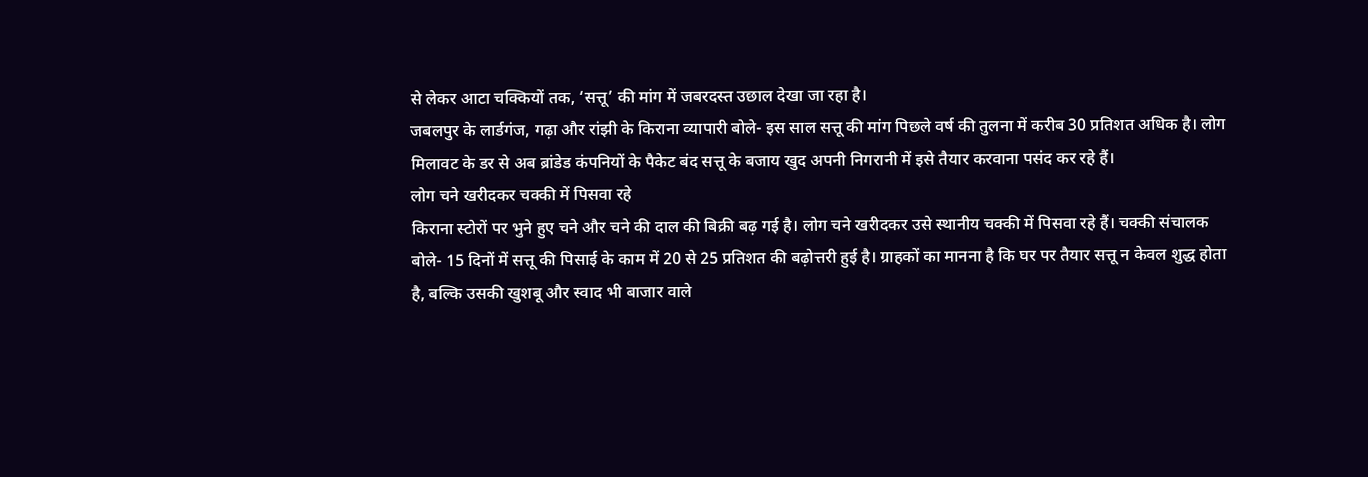से लेकर आटा चक्कियों तक, ‘सत्तू’ की मांग में जबरदस्त उछाल देखा जा रहा है।
जबलपुर के लार्डगंज, गढ़ा और रांझी के किराना व्यापारी बोले- इस साल सत्तू की मांग पिछले वर्ष की तुलना में करीब 30 प्रतिशत अधिक है। लोग मिलावट के डर से अब ब्रांडेड कंपनियों के पैकेट बंद सत्तू के बजाय खुद अपनी निगरानी में इसे तैयार करवाना पसंद कर रहे हैं।
लोग चने खरीदकर चक्की में पिसवा रहे
किराना स्टोरों पर भुने हुए चने और चने की दाल की बिक्री बढ़ गई है। लोग चने खरीदकर उसे स्थानीय चक्की में पिसवा रहे हैं। चक्की संचालक बोले- 15 दिनों में सत्तू की पिसाई के काम में 20 से 25 प्रतिशत की बढ़ोत्तरी हुई है। ग्राहकों का मानना है कि घर पर तैयार सत्तू न केवल शुद्ध होता है, बल्कि उसकी खुशबू और स्वाद भी बाजार वाले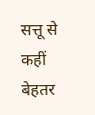सत्तू से कहीं बेहतर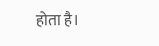होता है।